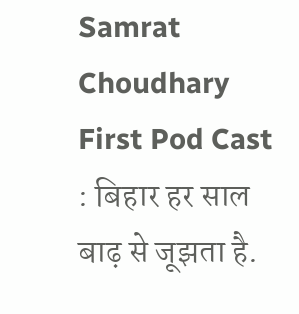Samrat Choudhary First Pod Cast : बिहार हर साल बाढ़ से जूझता है.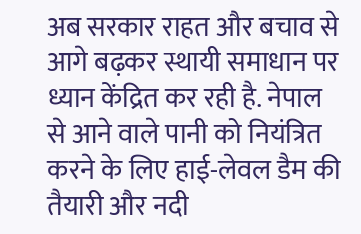अब सरकार राहत और बचाव से आगे बढ़कर स्थायी समाधान पर ध्यान केंद्रित कर रही है. नेपाल से आने वाले पानी को नियंत्रित करने के लिए हाई-लेवल डैम की तैयारी और नदी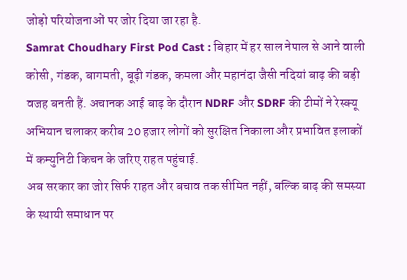जोड़ो परियोजनाओं पर जोर दिया जा रहा है.
Samrat Choudhary First Pod Cast : बिहार में हर साल नेपाल से आने वाली कोसी, गंडक, बागमती, बूढ़ी गंडक, कमला और महानंदा जैसी नदियां बाढ़ की बड़ी वजह बनती हैं. अचानक आई बाढ़ के दौरान NDRF और SDRF की टीमों ने रेस्क्यू अभियान चलाकर करीब 20 हजार लोगों को सुरक्षित निकाला और प्रभावित इलाकों में कम्युनिटी किचन के जरिए राहत पहुंचाई.
अब सरकार का जोर सिर्फ राहत और बचाव तक सीमित नहीं, बल्कि बाढ़ की समस्या के स्थायी समाधान पर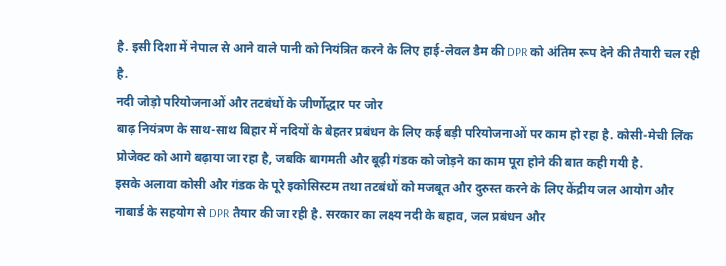है. इसी दिशा में नेपाल से आने वाले पानी को नियंत्रित करने के लिए हाई-लेवल डैम की DPR को अंतिम रूप देने की तैयारी चल रही है.
नदी जोड़ो परियोजनाओं और तटबंधों के जीर्णोद्धार पर जोर
बाढ़ नियंत्रण के साथ-साथ बिहार में नदियों के बेहतर प्रबंधन के लिए कई बड़ी परियोजनाओं पर काम हो रहा है. कोसी-मेची लिंक प्रोजेक्ट को आगे बढ़ाया जा रहा है, जबकि बागमती और बूढ़ी गंडक को जोड़ने का काम पूरा होने की बात कही गयी है.
इसके अलावा कोसी और गंडक के पूरे इकोसिस्टम तथा तटबंधों को मजबूत और दुरुस्त करने के लिए केंद्रीय जल आयोग और नाबार्ड के सहयोग से DPR तैयार की जा रही है. सरकार का लक्ष्य नदी के बहाव, जल प्रबंधन और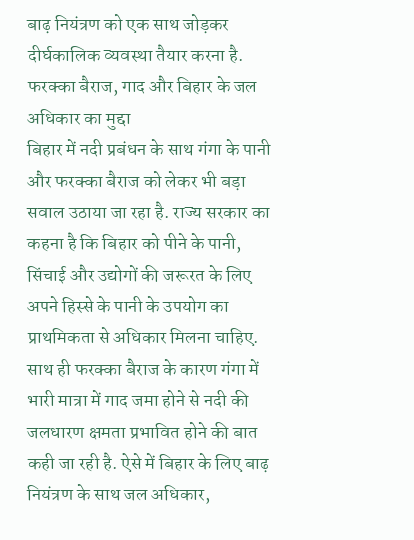बाढ़ नियंत्रण को एक साथ जोड़कर दीर्घकालिक व्यवस्था तैयार करना है.
फरक्का बैराज, गाद और बिहार के जल अधिकार का मुद्दा
बिहार में नदी प्रबंधन के साथ गंगा के पानी और फरक्का बैराज को लेकर भी बड़ा सवाल उठाया जा रहा है. राज्य सरकार का कहना है कि बिहार को पीने के पानी, सिंचाई और उद्योगों की जरूरत के लिए अपने हिस्से के पानी के उपयोग का प्राथमिकता से अधिकार मिलना चाहिए.
साथ ही फरक्का बैराज के कारण गंगा में भारी मात्रा में गाद जमा होने से नदी की जलधारण क्षमता प्रभावित होने की बात कही जा रही है. ऐसे में बिहार के लिए बाढ़ नियंत्रण के साथ जल अधिकार,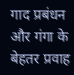गाद प्रबंधन और गंगा के बेहतर प्रवाह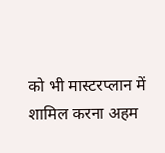को भी मास्टरप्लान में शामिल करना अहम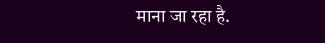माना जा रहा है.